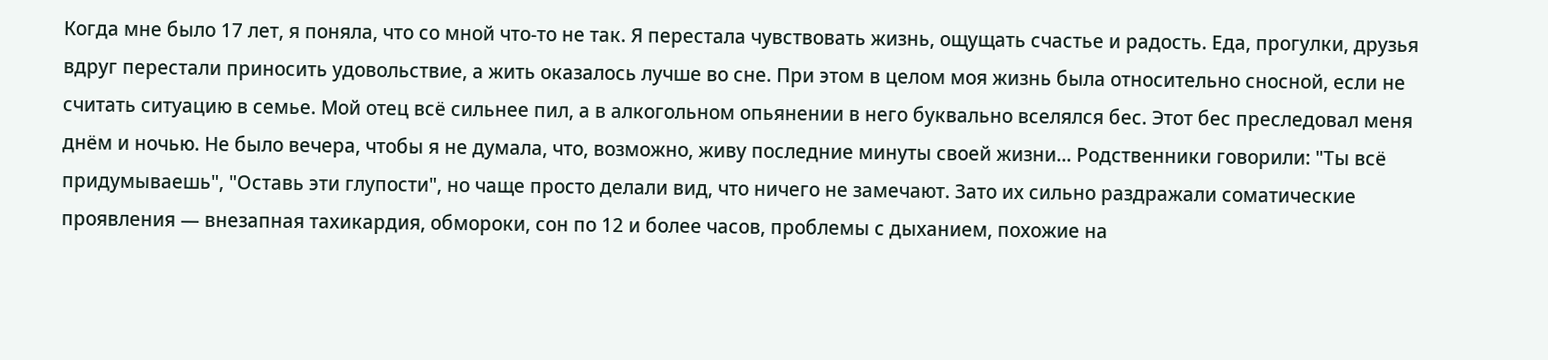Когда мне было 17 лет, я поняла, что со мной что-то не так. Я перестала чувствовать жизнь, ощущать счастье и радость. Еда, прогулки, друзья вдруг перестали приносить удовольствие, а жить оказалось лучше во сне. При этом в целом моя жизнь была относительно сносной, если не считать ситуацию в семье. Мой отец всё сильнее пил, а в алкогольном опьянении в него буквально вселялся бес. Этот бес преследовал меня днём и ночью. Не было вечера, чтобы я не думала, что, возможно, живу последние минуты своей жизни... Родственники говорили: "Ты всё придумываешь", "Оставь эти глупости", но чаще просто делали вид, что ничего не замечают. Зато их сильно раздражали соматические проявления — внезапная тахикардия, обмороки, сон по 12 и более часов, проблемы с дыханием, похожие на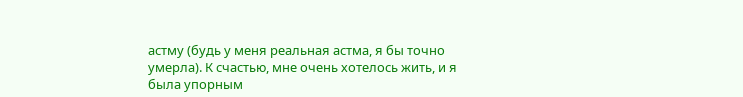астму (будь у меня реальная астма, я бы точно умерла). К счастью, мне очень хотелось жить, и я была упорным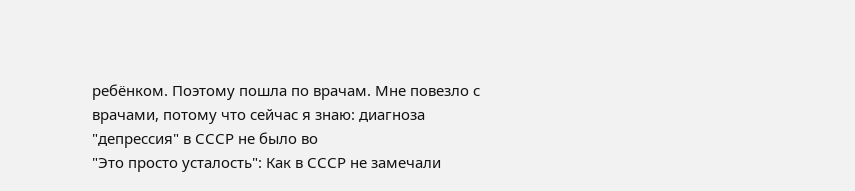ребёнком. Поэтому пошла по врачам. Мне повезло с врачами, потому что сейчас я знаю: диагноза "депрессия" в СССР не было во
"Это просто усталость": Как в СССР не замечали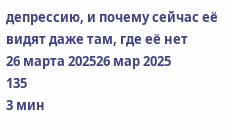депрессию, и почему сейчас её видят даже там, где её нет
26 марта 202526 мар 2025
135
3 мин